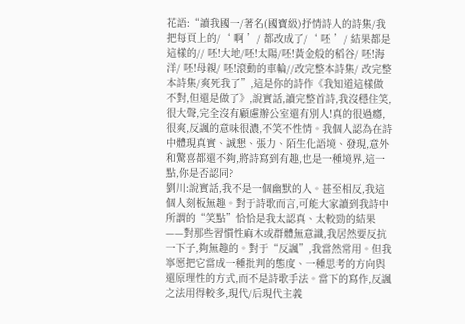花語:“讀我國一/著名(國寶級)抒情詩人的詩集/我把每頁上的/‘ 啊 ’/ 都改成了/‘ 呸 ’/ 結果都是這樣的// 呸!大地/呸!太陽/呸!黃金般的稻谷/ 呸!海洋/ 呸!母親/ 呸!滾動的車輪//改完整本詩集/ 改完整本詩集/爽死我了”,這是你的詩作《我知道這樣做不對,但還是做了》,說實話,讀完整首詩,我沒穩住笑,很大聲,完全沒有顧慮辦公室還有別人!真的很過癮,很爽,反諷的意味很濃,不笑不性情。我個人認為在詩中體現真實、誠懇、張力、陌生化語境、發現,意外和驚喜都還不夠,將詩寫到有趣,也是一種境界,這一點,你是否認同?
劉川:說實話,我不是一個幽默的人。甚至相反,我這個人刻板無趣。對于詩歌而言,可能大家讀到我詩中所謂的“笑點”恰恰是我太認真、太較勁的結果——對那些習慣性麻木或群體無意識,我居然要反抗一下子,夠無趣的。對于“反諷”,我當然常用。但我寧愿把它當成一種批判的態度、一種思考的方向與還原理性的方式,而不是詩歌手法。當下的寫作,反諷之法用得較多,現代/后現代主義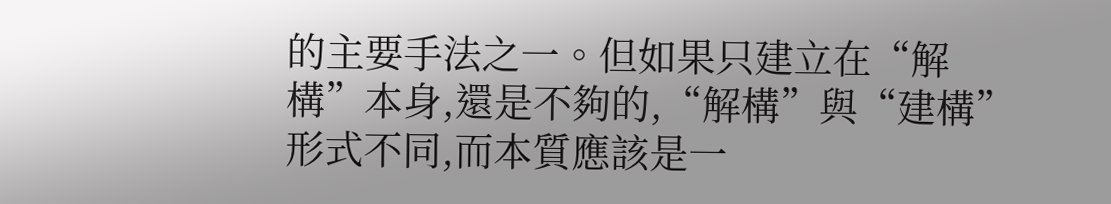的主要手法之一。但如果只建立在“解構”本身,還是不夠的,“解構”與“建構”形式不同,而本質應該是一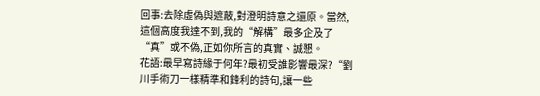回事:去除虛偽與遮蔽,對澄明詩意之還原。當然,這個高度我達不到,我的“解構”最多企及了“真”或不偽,正如你所言的真實、誠懇。
花語:最早寫詩緣于何年?最初受誰影響最深?“劉川手術刀一樣精準和鋒利的詩句,讓一些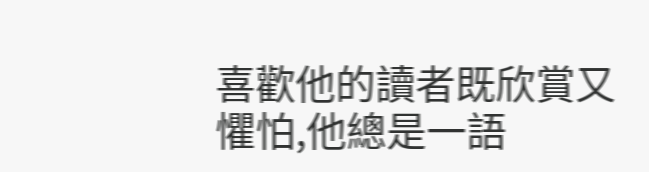喜歡他的讀者既欣賞又懼怕,他總是一語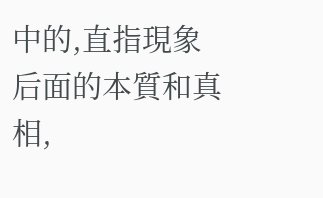中的,直指現象后面的本質和真相,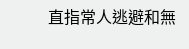直指常人逃避和無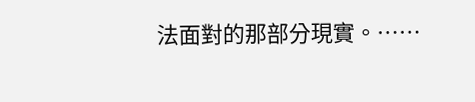法面對的那部分現實。……